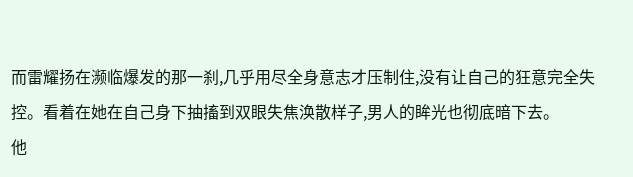而雷耀扬在濒临爆发的那一刹,几乎用尽全身意志才压制住,没有让自己的狂意完全失控。看着在她在自己身下抽搐到双眼失焦涣散样子,男人的眸光也彻底暗下去。
他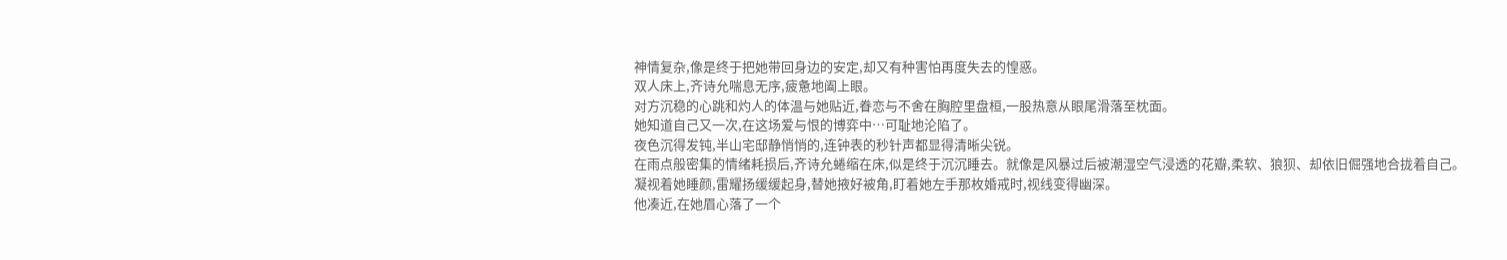神情复杂,像是终于把她带回身边的安定,却又有种害怕再度失去的惶惑。
双人床上,齐诗允喘息无序,疲惫地阖上眼。
对方沉稳的心跳和灼人的体温与她贴近,眷恋与不舍在胸腔里盘桓,一股热意从眼尾滑落至枕面。
她知道自己又一次,在这场爱与恨的博弈中…可耻地沦陷了。
夜色沉得发钝,半山宅邸静悄悄的,连钟表的秒针声都显得清晰尖锐。
在雨点般密集的情绪耗损后,齐诗允蜷缩在床,似是终于沉沉睡去。就像是风暴过后被潮湿空气浸透的花瓣,柔软、狼狈、却依旧倔强地合拢着自己。
凝视着她睡颜,雷耀扬缓缓起身,替她掖好被角,盯着她左手那枚婚戒时,视线变得幽深。
他凑近,在她眉心落了一个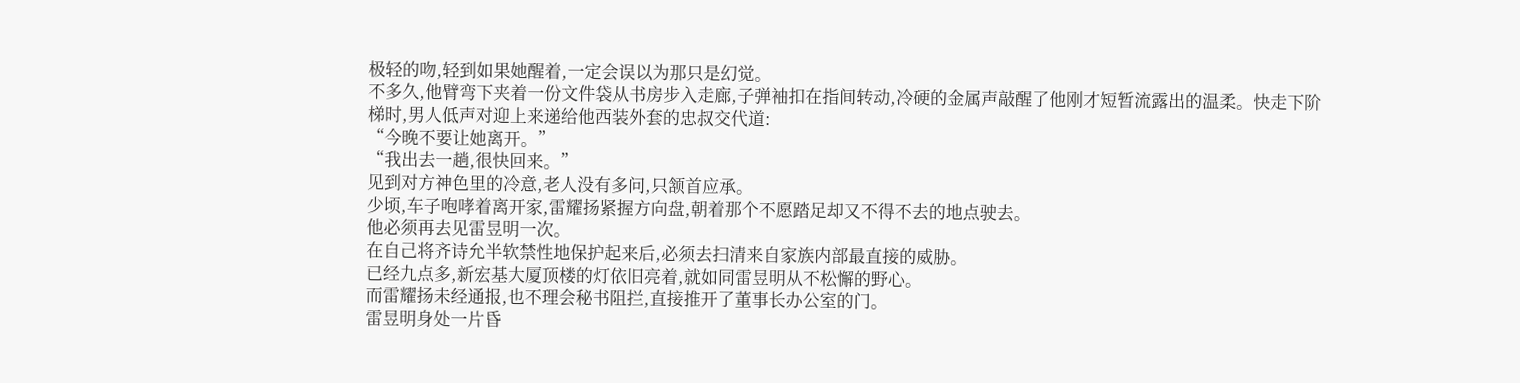极轻的吻,轻到如果她醒着,一定会误以为那只是幻觉。
不多久,他臂弯下夹着一份文件袋从书房步入走廊,子弹袖扣在指间转动,冷硬的金属声敲醒了他刚才短暂流露出的温柔。快走下阶梯时,男人低声对迎上来递给他西装外套的忠叔交代道:
“今晚不要让她离开。”
“我出去一趟,很快回来。”
见到对方神色里的冷意,老人没有多问,只颔首应承。
少顷,车子咆哮着离开家,雷耀扬紧握方向盘,朝着那个不愿踏足却又不得不去的地点驶去。
他必须再去见雷昱明一次。
在自己将齐诗允半软禁性地保护起来后,必须去扫清来自家族内部最直接的威胁。
已经九点多,新宏基大厦顶楼的灯依旧亮着,就如同雷昱明从不松懈的野心。
而雷耀扬未经通报,也不理会秘书阻拦,直接推开了董事长办公室的门。
雷昱明身处一片昏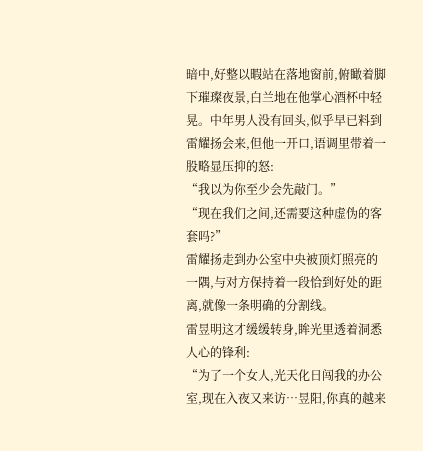暗中,好整以暇站在落地窗前,俯瞰着脚下璀璨夜景,白兰地在他掌心酒杯中轻晃。中年男人没有回头,似乎早已料到雷耀扬会来,但他一开口,语调里带着一股略显压抑的怒:
“我以为你至少会先敲门。”
“现在我们之间,还需要这种虚伪的客套吗?”
雷耀扬走到办公室中央被顶灯照亮的一隅,与对方保持着一段恰到好处的距离,就像一条明确的分割线。
雷昱明这才缓缓转身,眸光里透着洞悉人心的锋利:
“为了一个女人,光天化日闯我的办公室,现在入夜又来访…昱阳,你真的越来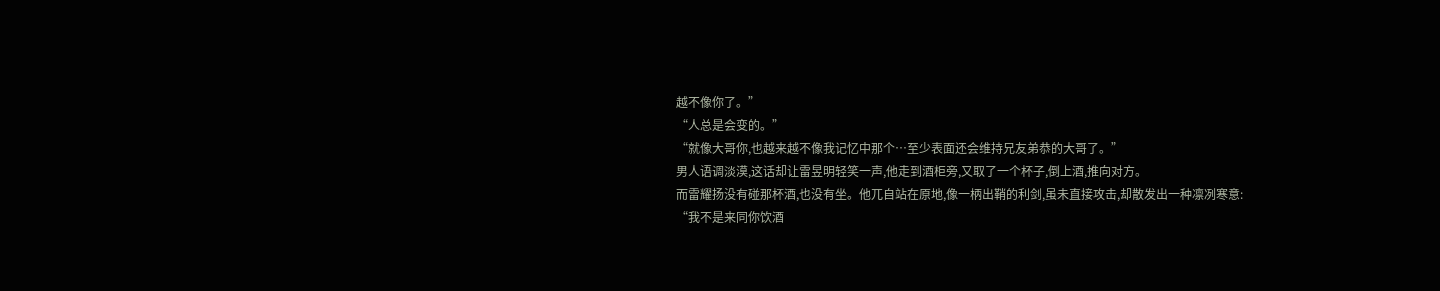越不像你了。”
“人总是会变的。”
“就像大哥你,也越来越不像我记忆中那个…至少表面还会维持兄友弟恭的大哥了。”
男人语调淡漠,这话却让雷昱明轻笑一声,他走到酒柜旁,又取了一个杯子,倒上酒,推向对方。
而雷耀扬没有碰那杯酒,也没有坐。他兀自站在原地,像一柄出鞘的利剑,虽未直接攻击,却散发出一种凛冽寒意:
“我不是来同你饮酒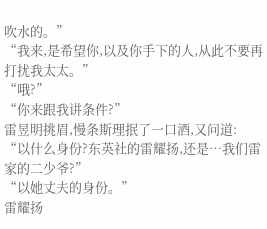吹水的。”
“我来,是希望你,以及你手下的人,从此不要再打扰我太太。”
“哦?”
“你来跟我讲条件?”
雷昱明挑眉,慢条斯理抿了一口酒,又问道:
“以什么身份?东英社的雷耀扬,还是…我们雷家的二少爷?”
“以她丈夫的身份。”
雷耀扬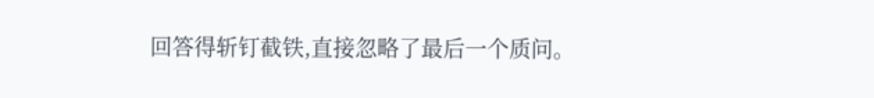回答得斩钉截铁,直接忽略了最后一个质问。